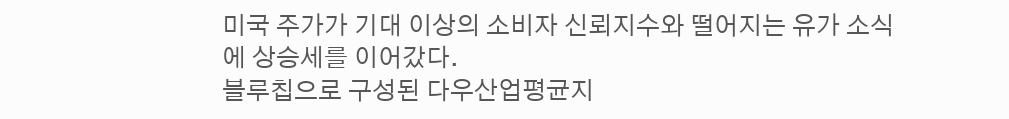미국 주가가 기대 이상의 소비자 신뢰지수와 떨어지는 유가 소식에 상승세를 이어갔다.
블루칩으로 구성된 다우산업평균지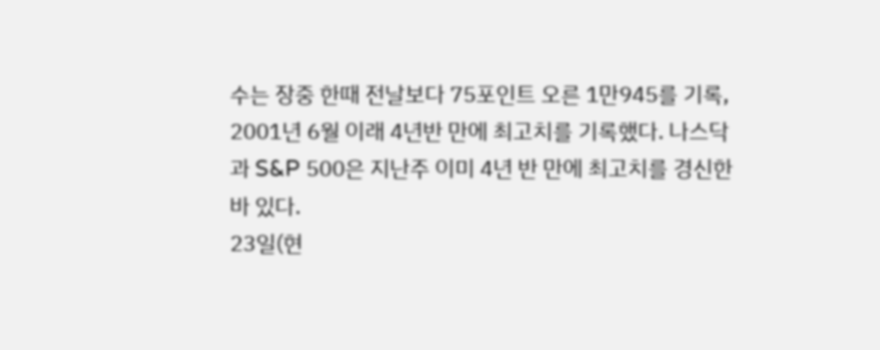수는 장중 한때 전날보다 75포인트 오른 1만945를 기록, 2001년 6월 이래 4년반 만에 최고치를 기록했다. 나스닥과 S&P 500은 지난주 이미 4년 반 만에 최고치를 경신한 바 있다.
23일(현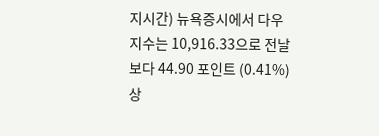지시간) 뉴욕증시에서 다우지수는 10,916.33으로 전날보다 44.90 포인트 (0.41%) 상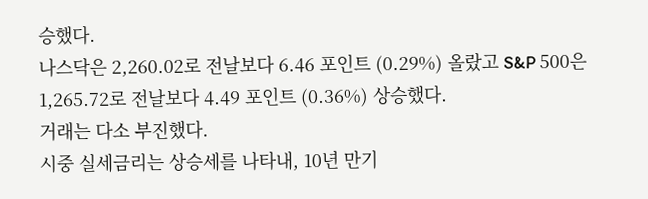승했다.
나스닥은 2,260.02로 전날보다 6.46 포인트 (0.29%) 올랐고 S&P 500은 1,265.72로 전날보다 4.49 포인트 (0.36%) 상승했다.
거래는 다소 부진했다.
시중 실세금리는 상승세를 나타내, 10년 만기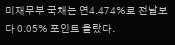미재무부 국채는 연4.474%로 전날보다 0.05% 포인트 올랐다.